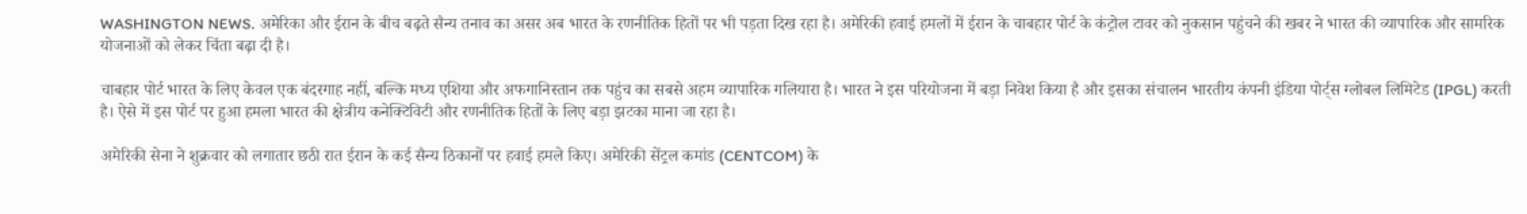WASHINGTON NEWS. अमेरिका और ईरान के बीच बढ़ते सैन्य तनाव का असर अब भारत के रणनीतिक हितों पर भी पड़ता दिख रहा है। अमेरिकी हवाई हमलों में ईरान के चाबहार पोर्ट के कंट्रोल टावर को नुकसान पहुंचने की खबर ने भारत की व्यापारिक और सामरिक योजनाओं को लेकर चिंता बढ़ा दी है।

चाबहार पोर्ट भारत के लिए केवल एक बंदरगाह नहीं, बल्कि मध्य एशिया और अफगानिस्तान तक पहुंच का सबसे अहम व्यापारिक गलियारा है। भारत ने इस परियोजना में बड़ा निवेश किया है और इसका संचालन भारतीय कंपनी इंडिया पोर्ट्स ग्लोबल लिमिटेड (IPGL) करती है। ऐसे में इस पोर्ट पर हुआ हमला भारत की क्षेत्रीय कनेक्टिविटी और रणनीतिक हितों के लिए बड़ा झटका माना जा रहा है।

अमेरिकी सेना ने शुक्रवार को लगातार छठी रात ईरान के कई सैन्य ठिकानों पर हवाई हमले किए। अमेरिकी सेंट्रल कमांड (CENTCOM) के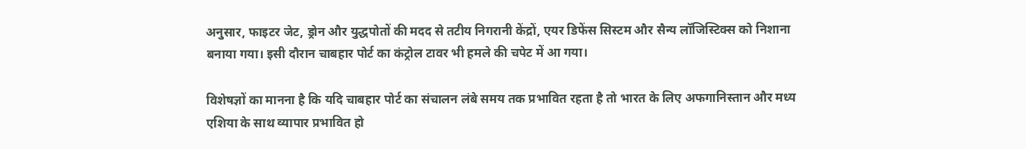अनुसार, फाइटर जेट, ड्रोन और युद्धपोतों की मदद से तटीय निगरानी केंद्रों, एयर डिफेंस सिस्टम और सैन्य लॉजिस्टिक्स को निशाना बनाया गया। इसी दौरान चाबहार पोर्ट का कंट्रोल टावर भी हमले की चपेट में आ गया।

विशेषज्ञों का मानना है कि यदि चाबहार पोर्ट का संचालन लंबे समय तक प्रभावित रहता है तो भारत के लिए अफगानिस्तान और मध्य एशिया के साथ व्यापार प्रभावित हो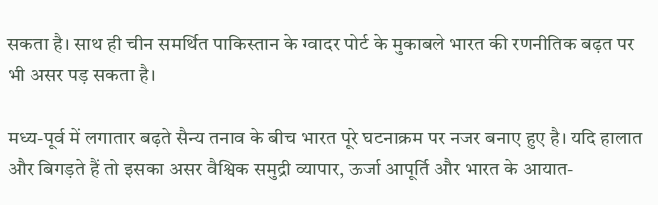सकता है। साथ ही चीन समर्थित पाकिस्तान के ग्वादर पोर्ट के मुकाबले भारत की रणनीतिक बढ़त पर भी असर पड़ सकता है।

मध्य-पूर्व में लगातार बढ़ते सैन्य तनाव के बीच भारत पूरे घटनाक्रम पर नजर बनाए हुए है। यदि हालात और बिगड़ते हैं तो इसका असर वैश्विक समुद्री व्यापार, ऊर्जा आपूर्ति और भारत के आयात-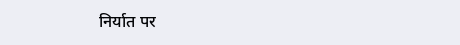निर्यात पर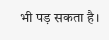भी पड़ सकता है।